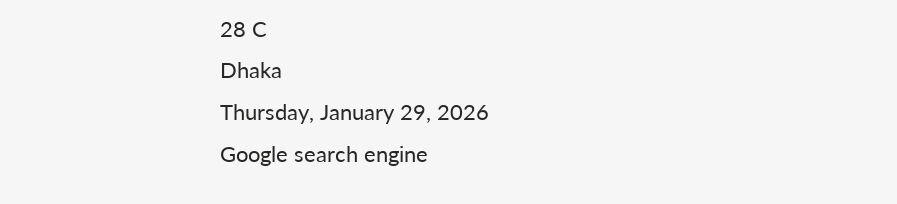28 C
Dhaka
Thursday, January 29, 2026
Google search engine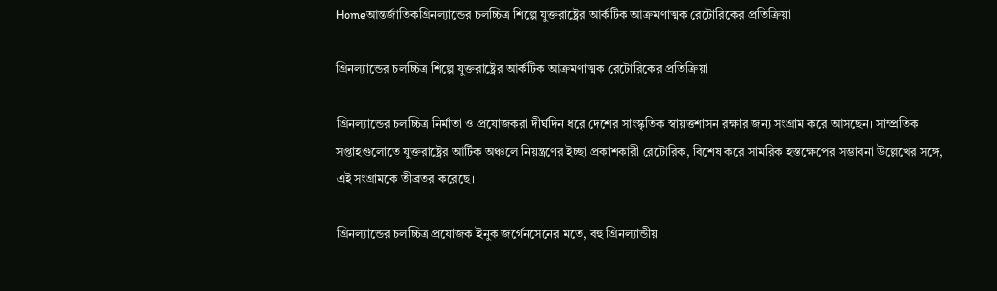Homeআন্তর্জাতিকগ্রিনল্যান্ডের চলচ্চিত্র শিল্পে যুক্তরাষ্ট্রের আর্কটিক আক্রমণাত্মক রেটোরিকের প্রতিক্রিয়া

গ্রিনল্যান্ডের চলচ্চিত্র শিল্পে যুক্তরাষ্ট্রের আর্কটিক আক্রমণাত্মক রেটোরিকের প্রতিক্রিয়া

গ্রিনল্যান্ডের চলচ্চিত্র নির্মাতা ও প্রযোজকরা দীর্ঘদিন ধরে দেশের সাংস্কৃতিক স্বায়ত্তশাসন রক্ষার জন্য সংগ্রাম করে আসছেন। সাম্প্রতিক সপ্তাহগুলোতে যুক্তরাষ্ট্রের আর্টিক অঞ্চলে নিয়ন্ত্রণের ইচ্ছা প্রকাশকারী রেটোরিক, বিশেষ করে সামরিক হস্তক্ষেপের সম্ভাবনা উল্লেখের সঙ্গে, এই সংগ্রামকে তীব্রতর করেছে।

গ্রিনল্যান্ডের চলচ্চিত্র প্রযোজক ইনুক জর্গেনসেনের মতে, বহু গ্রিনল্যান্ডীয়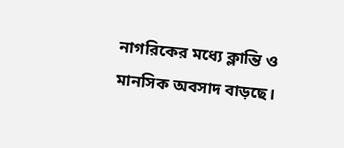নাগরিকের মধ্যে ক্লান্তি ও মানসিক অবসাদ বাড়ছে।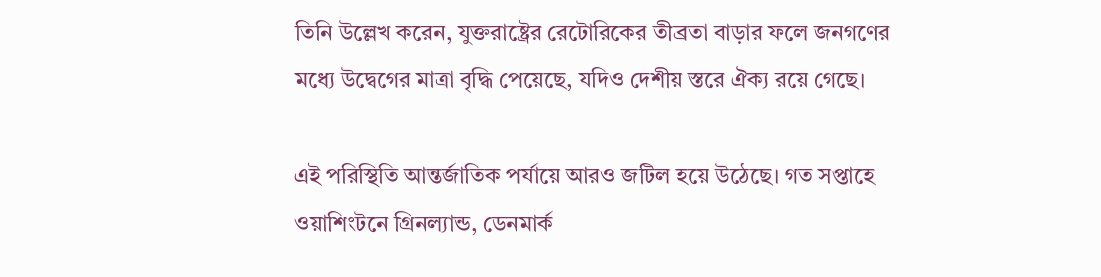তিনি উল্লেখ করেন, যুক্তরাষ্ট্রের রেটোরিকের তীব্রতা বাড়ার ফলে জনগণের মধ্যে উদ্বেগের মাত্রা বৃদ্ধি পেয়েছে, যদিও দেশীয় স্তরে ঐক্য রয়ে গেছে।

এই পরিস্থিতি আন্তর্জাতিক পর্যায়ে আরও জটিল হয়ে উঠেছে। গত সপ্তাহে ওয়াশিংটনে গ্রিনল্যান্ড, ডেনমার্ক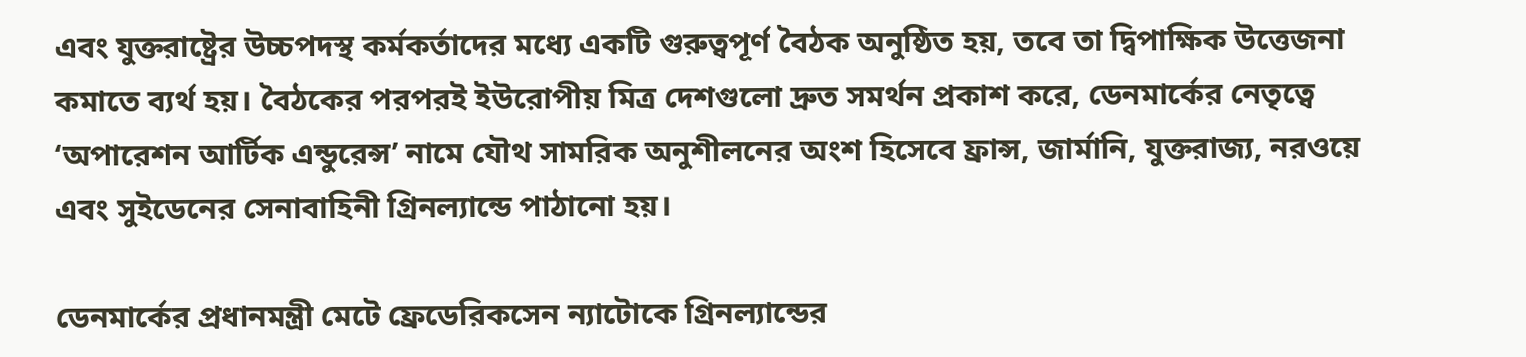এবং যুক্তরাষ্ট্রের উচ্চপদস্থ কর্মকর্তাদের মধ্যে একটি গুরুত্বপূর্ণ বৈঠক অনুষ্ঠিত হয়, তবে তা দ্বিপাক্ষিক উত্তেজনা কমাতে ব্যর্থ হয়। বৈঠকের পরপরই ইউরোপীয় মিত্র দেশগুলো দ্রুত সমর্থন প্রকাশ করে, ডেনমার্কের নেতৃত্বে ‘অপারেশন আর্টিক এন্ডুরেন্স’ নামে যৌথ সামরিক অনুশীলনের অংশ হিসেবে ফ্রান্স, জার্মানি, যুক্তরাজ্য, নরওয়ে এবং সুইডেনের সেনাবাহিনী গ্রিনল্যান্ডে পাঠানো হয়।

ডেনমার্কের প্রধানমন্ত্রী মেটে ফ্রেডেরিকসেন ন্যাটোকে গ্রিনল্যান্ডের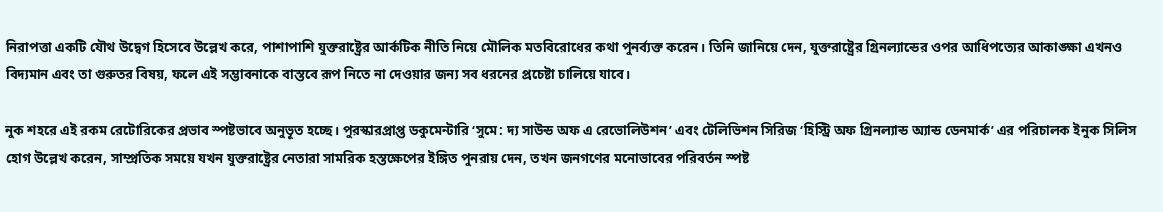নিরাপত্তা একটি যৌথ উদ্বেগ হিসেবে উল্লেখ করে, পাশাপাশি যুক্তরাষ্ট্রের আর্কটিক নীতি নিয়ে মৌলিক মতবিরোধের কথা পুনর্ব্যক্ত করেন। তিনি জানিয়ে দেন, যুক্তরাষ্ট্রের গ্রিনল্যান্ডের ওপর আধিপত্যের আকাঙ্ক্ষা এখনও বিদ্যমান এবং তা গুরুতর বিষয়, ফলে এই সম্ভাবনাকে বাস্তবে রূপ নিতে না দেওয়ার জন্য সব ধরনের প্রচেষ্টা চালিয়ে যাবে।

নুক শহরে এই রকম রেটোরিকের প্রভাব স্পষ্টভাবে অনুভূত হচ্ছে। পুরস্কারপ্রাপ্ত ডকুমেন্টারি ‘সুমে: দ্য সাউন্ড অফ এ রেভোলিউশন’ এবং টেলিভিশন সিরিজ ‘হিস্ট্রি অফ গ্রিনল্যান্ড অ্যান্ড ডেনমার্ক’ এর পরিচালক ইনুক সিলিস হোগ উল্লেখ করেন, সাম্প্রতিক সময়ে যখন যুক্তরাষ্ট্রের নেতারা সামরিক হস্তক্ষেপের ইঙ্গিত পুনরায় দেন, তখন জনগণের মনোভাবের পরিবর্তন স্পষ্ট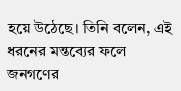হয়ে উঠেছে। তিনি বলেন, এই ধরনের মন্তব্যের ফলে জনগণের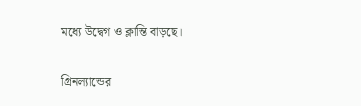মধ্যে উদ্বেগ ও ক্লান্তি বাড়ছে।

গ্রিনল্যান্ডের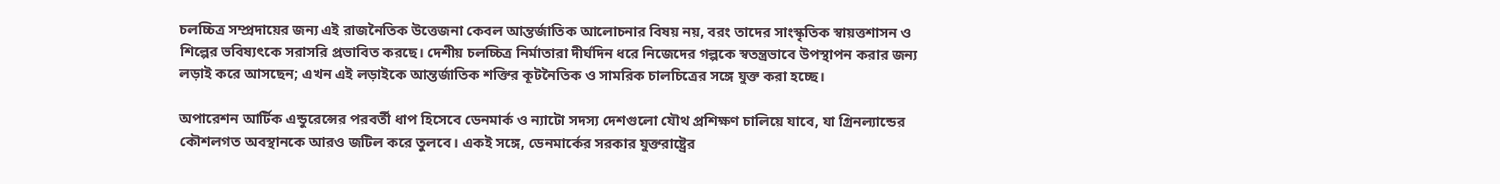চলচ্চিত্র সম্প্রদায়ের জন্য এই রাজনৈতিক উত্তেজনা কেবল আন্তর্জাতিক আলোচনার বিষয় নয়, বরং তাদের সাংস্কৃতিক স্বায়ত্তশাসন ও শিল্পের ভবিষ্যৎকে সরাসরি প্রভাবিত করছে। দেশীয় চলচ্চিত্র নির্মাতারা দীর্ঘদিন ধরে নিজেদের গল্পকে স্বতন্ত্রভাবে উপস্থাপন করার জন্য লড়াই করে আসছেন; এখন এই লড়াইকে আন্তর্জাতিক শক্তির কূটনৈতিক ও সামরিক চালচিত্রের সঙ্গে যুক্ত করা হচ্ছে।

অপারেশন আর্টিক এন্ডুরেন্সের পরবর্তী ধাপ হিসেবে ডেনমার্ক ও ন্যাটো সদস্য দেশগুলো যৌথ প্রশিক্ষণ চালিয়ে যাবে, যা গ্রিনল্যান্ডের কৌশলগত অবস্থানকে আরও জটিল করে তুলবে। একই সঙ্গে, ডেনমার্কের সরকার যুক্তরাষ্ট্রের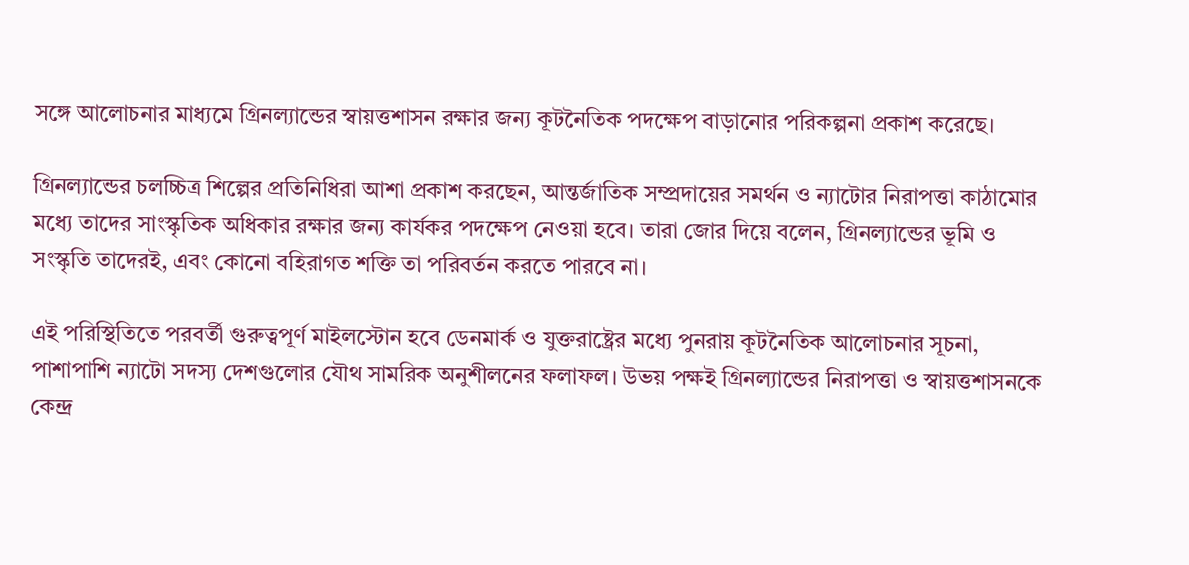সঙ্গে আলোচনার মাধ্যমে গ্রিনল্যান্ডের স্বায়ত্তশাসন রক্ষার জন্য কূটনৈতিক পদক্ষেপ বাড়ানোর পরিকল্পনা প্রকাশ করেছে।

গ্রিনল্যান্ডের চলচ্চিত্র শিল্পের প্রতিনিধিরা আশা প্রকাশ করছেন, আন্তর্জাতিক সম্প্রদায়ের সমর্থন ও ন্যাটোর নিরাপত্তা কাঠামোর মধ্যে তাদের সাংস্কৃতিক অধিকার রক্ষার জন্য কার্যকর পদক্ষেপ নেওয়া হবে। তারা জোর দিয়ে বলেন, গ্রিনল্যান্ডের ভূমি ও সংস্কৃতি তাদেরই, এবং কোনো বহিরাগত শক্তি তা পরিবর্তন করতে পারবে না।

এই পরিস্থিতিতে পরবর্তী গুরুত্বপূর্ণ মাইলস্টোন হবে ডেনমার্ক ও যুক্তরাষ্ট্রের মধ্যে পুনরায় কূটনৈতিক আলোচনার সূচনা, পাশাপাশি ন্যাটো সদস্য দেশগুলোর যৌথ সামরিক অনুশীলনের ফলাফল। উভয় পক্ষই গ্রিনল্যান্ডের নিরাপত্তা ও স্বায়ত্তশাসনকে কেন্দ্র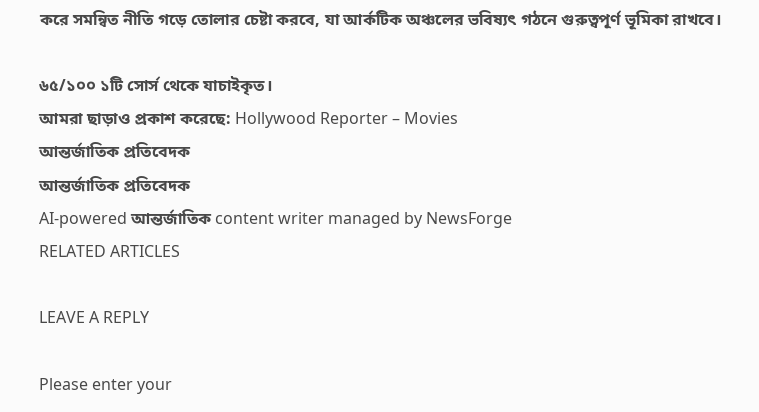করে সমন্বিত নীতি গড়ে তোলার চেষ্টা করবে, যা আর্কটিক অঞ্চলের ভবিষ্যৎ গঠনে গুরুত্বপূর্ণ ভূমিকা রাখবে।

৬৫/১০০ ১টি সোর্স থেকে যাচাইকৃত।
আমরা ছাড়াও প্রকাশ করেছে: Hollywood Reporter – Movies
আন্তর্জাতিক প্রতিবেদক
আন্তর্জাতিক প্রতিবেদক
AI-powered আন্তর্জাতিক content writer managed by NewsForge
RELATED ARTICLES

LEAVE A REPLY

Please enter your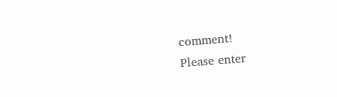comment!
Please enter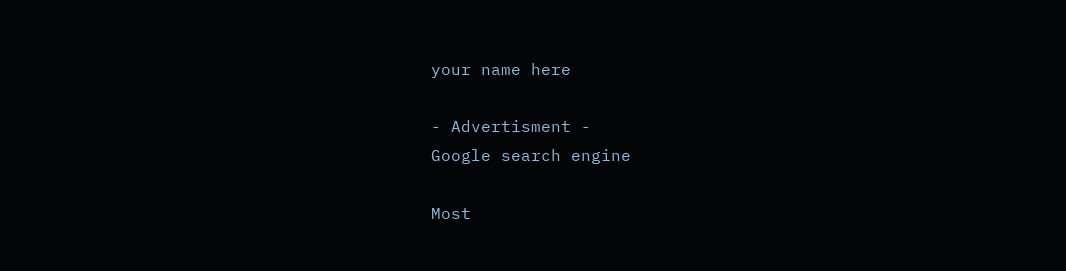your name here

- Advertisment -
Google search engine

Most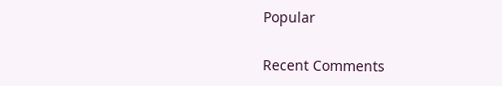Popular

Recent Comments